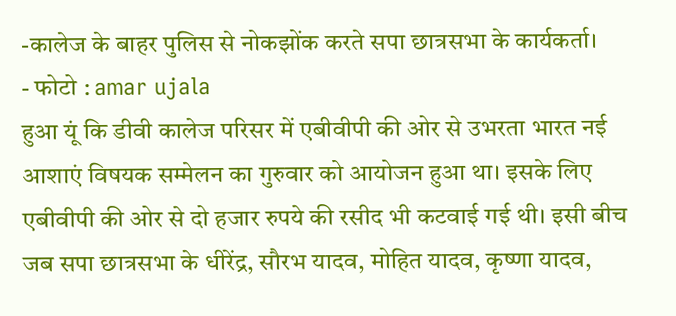-कालेज के बाहर पुलिस से नोकझोंक करते सपा छात्रसभा के कार्यकर्ता।
- फोटो : amar ujala
हुआ यूं कि डीवी कालेज परिसर में एबीवीपी की ओर से उभरता भारत नई आशाएं विषयक सम्मेलन का गुरुवार को आयोजन हुआ था। इसके लिए एबीवीपी की ओर से दो हजार रुपये की रसीद भी कटवाई गई थी। इसी बीच जब सपा छात्रसभा के धीरेंद्र, सौरभ यादव, मोहित यादव, कृष्णा यादव,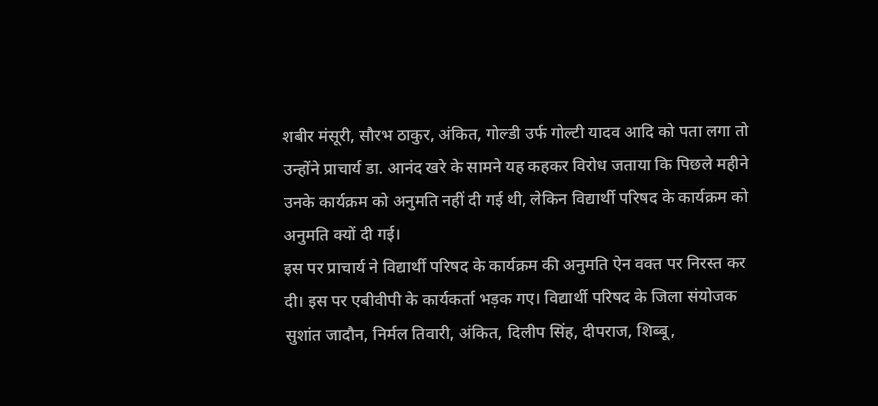शबीर मंसूरी, सौरभ ठाकुर, अंकित, गोल्डी उर्फ गोल्टी यादव आदि को पता लगा तो उन्होंने प्राचार्य डा. आनंद खरे के सामने यह कहकर विरोध जताया कि पिछले महीने उनके कार्यक्रम को अनुमति नहीं दी गई थी, लेकिन विद्यार्थी परिषद के कार्यक्रम को अनुमति क्यों दी गई।
इस पर प्राचार्य ने विद्यार्थी परिषद के कार्यक्रम की अनुमति ऐन वक्त पर निरस्त कर दी। इस पर एबीवीपी के कार्यकर्ता भड़क गए। विद्यार्थी परिषद के जिला संयोजक सुशांत जादौन, निर्मल तिवारी, अंकित, दिलीप सिंह, दीपराज, शिब्बू,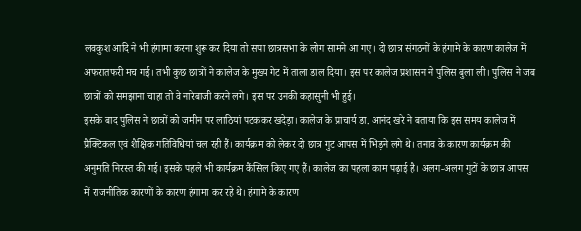लवकुश आदि ने भी हंगामा करना शुरू कर दिया तो सपा छात्रसभा के लोग सामने आ गए। दो छात्र संगठनों के हंगामे के कारण कालेज में अफरातफरी मच गई। तभी कुछ छात्रों ने कालेज के मुख्य गेट में ताला डाल दिया। इस पर कालेज प्रशासन ने पुलिस बुला ली। पुलिस ने जब छात्रों को समझाना चाहा तो वे नारेबाजी करने लगे। इस पर उनकी कहासुनी भी हुई।
इसके बाद पुलिस ने छात्रों को जमीन पर लाठियां पटककर खदेड़ा। कालेज के प्राचार्य डा. आनंद खरे ने बताया कि इस समय कालेज में प्रैक्टिकल एवं शैक्षिक गतिविधियां चल रही हैं। कार्यक्रम को लेकर दो छात्र गुट आपस में भिड़ने लगे थे। तनाव के कारण कार्यक्रम की अनुमति निरस्त की गई। इसके पहले भी कार्यक्रम कैंसिल किए गए हैं। कालेज का पहला काम पढ़ाई है। अलग-अलग गुटों के छात्र आपस में राजनीतिक कारणों के कारण हंगामा कर रहे थे। हंगामे के कारण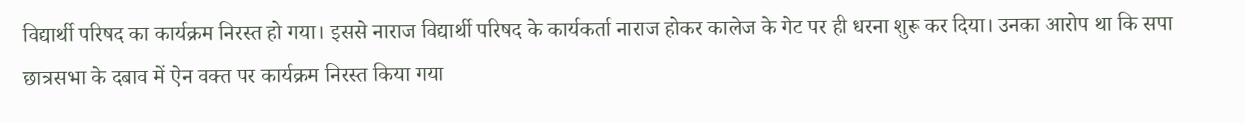विद्यार्थी परिषद का कार्यक्रम निरस्त हो गया। इससे नाराज विद्यार्थी परिषद के कार्यकर्ता नाराज होकर कालेज के गेट पर ही धरना शुरू कर दिया। उनका आरोप था कि सपा छात्रसभा के दबाव में ऐन वक्त पर कार्यक्रम निरस्त किया गया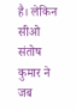है। लेकिन सीओ संतोष कुमार ने जब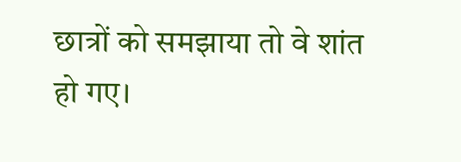छात्रों को समझाया तो वे शांत हो गए।